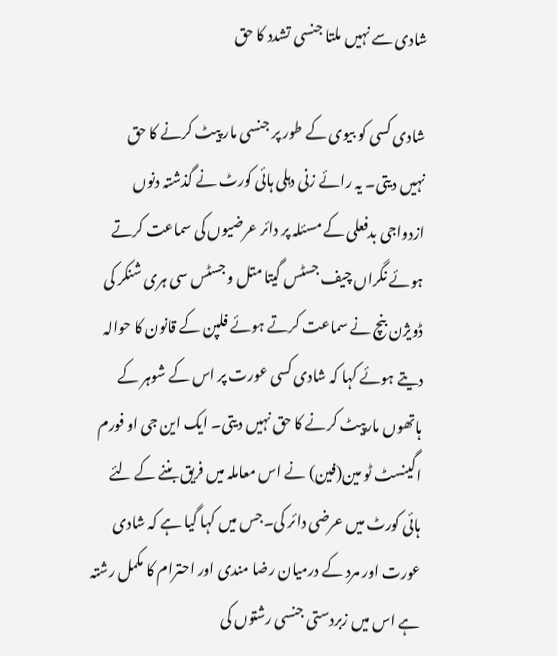شادی سے نہیں ملتا جنسی تشدد کا حق

شادی کسی کو بیوی کے طور پر جنسی مار پیٹ کرنے کا حق نہیں دیتی۔ یہ رائے زنی دہلی ہائی کورٹ نے گذشتہ دنوں ازدواجی بدفعلی کے مسئلہ پر دائر عرضیوں کی سماعت کرتے ہوئے نگراں چیف جسٹس گیتا متل و جسٹس سی ہری شنکر کی ڈویژن بنچ نے سماعت کرتے ہوئے فلپن کے قانون کا حوالہ دیتے ہوئے کہا کہ شادی کسی عورت پر اس کے شوہر کے ہاتھوں مارپیٹ کرنے کا حق نہیں دیتی۔ ایک این جی او فورم اگینسٹ ٹو مین(فین) نے اس معاملہ میں فریق بننے کے لئے ہائی کورٹ میں عرضی دائر کی۔جس میں کہا گیا ہے کہ شادی عورت اور مرد کے درمیان رضا مندی اور احترام کا مکمل رشتہ ہے اس میں زبردستی جنسی رشتوں کی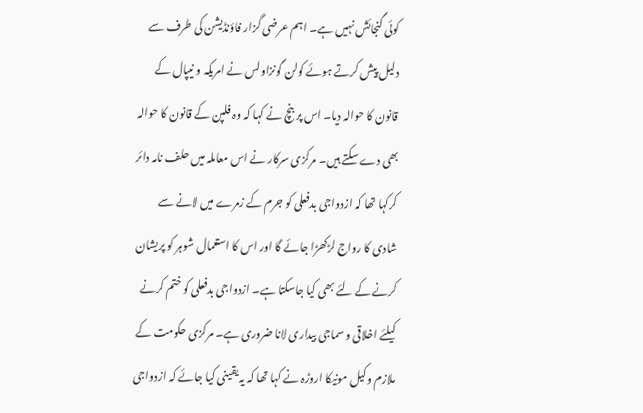کوئی گنجائش نہیں ہے۔ اہم عرضی گزار فاؤنڈیشن کی طرف سے دلیل پیش کرتے ہوئے کولن گونزاولس نے امریکہ و نیپال کے قانون کا حوالہ دیا۔ اس پر بنچ نے کہا کہ وہ فلپن کے قانون کا حوالہ بھی دے سکتے ہیں۔ مرکزی سرکار نے اس معاملہ میں حلف نامہ دائر کرکہا تھا کہ ازدواجی بدفعلی کو جرم کے زمرے میں لانے سے شادی کا رواج لڑکھڑا جائے گا اور اس کا استعمال شوہر کو پریشان کرنے کے لئے بھی کیا جاسکتا ہے۔ ازدواجی بدفعلی کو ختم کرنے کیلئے اخلاقی و سماجی بیداری لانا ضروری ہے۔ مرکزی حکومت کے ملازم وکیل مونیکا اروڑہ نے کہا تھا کہ یہ یقینی کیا جائے کہ ازدواجی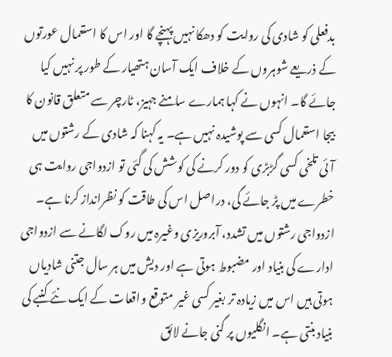بدفعلی کو شادی کی روایت کو دھکا نہیں پہنچے گا اور اس کا استعمال عورتوں کے ذریعے شوہروں کے خلاف ایک آسان ہتھیار کے طور پر نہیں کیا جائے گا۔ انہوں نے کہا ہمارے سامنے جہیز، ٹارچر سے متعلق قانون کا بیجا استعمال کسی سے پوشیدہ نہیں ہے۔ یہ کہنا کہ شادی کے رشتوں میں آئی تلخی کسی گڑبڑی کو دور کرنے کی کوشش کی گئی تو ازدواجی روایت ہی خطرے میں پڑ جائے گی، دراصل اس کی طاقت کو نظرانداز کرنا ہے۔ ازدواجی رشتوں میں تشدد، آبروریزی وغیرہ میں روک لگانے سے ازدواجی ادارے کی بنیاد اور مضبوط ہوتی ہے اور دیش میں ہر سال جتنی شادیاں ہوتی ہیں اس میں زیادہ تر بغیر کسی غیر متوقع واقعات کے ایک نئے کنبے کی بنیاد بنتی ہے۔ انگلیوں پر گنی جانے لائق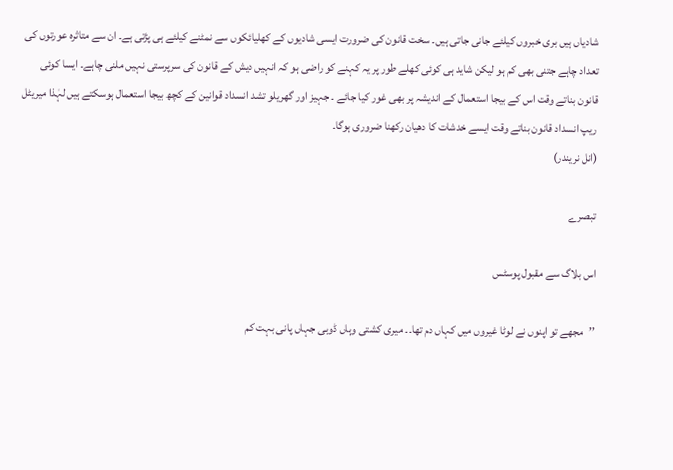شادیاں ہیں بری خبروں کیلئے جانی جاتی ہیں۔ سخت قانون کی ضرورت ایسی شادیوں کے کھلیائکوں سے نمٹنے کیلئے ہی پڑتی ہے۔ ان سے متاثرہ عورتوں کی تعداد چاہے جتنی بھی کم ہو لیکن شاید ہی کوئی کھلے طور پر یہ کہنے کو راضی ہو کہ انہیں دیش کے قانون کی سرپرستی نہیں ملنی چاہے۔ ایسا کوئی قانون بناتے وقت اس کے بیجا استعمال کے اندیشہ پر بھی غور کیا جائے ۔ جہیز اور گھریلو تشد انسداد قوانین کے کچھ بیجا استعمال ہوسکتے ہیں لہٰذا میریٹل ریپ انسداد قانون بناتے وقت ایسے خدشات کا دھیان رکھنا ضروری ہوگا۔
(انل نریندر)

تبصرے

اس بلاگ سے مقبول پوسٹس

’’مجھے تو اپنوں نے لوٹا غیروں میں کہاں دم تھا۔۔ میری کشتی وہاں ڈوبی جہاں پانی بہت کم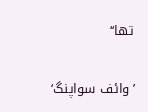تھا‘‘

’وائف سواپنگ‘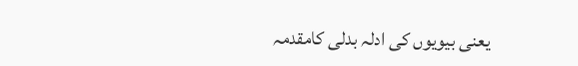یعنی بیویوں کی ادلہ بدلی کامقدمہ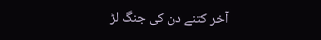آخر کتنے دن کی جنگ لڑ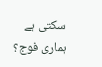سکتی ہے ہماری فوج؟